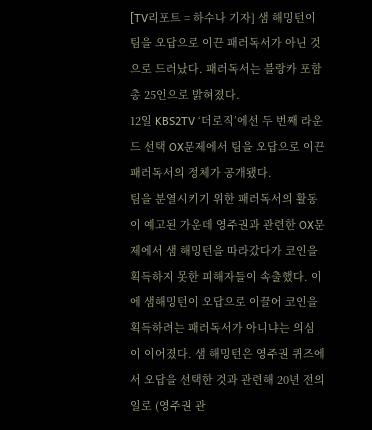[TV리포트 = 하수나 기자] 샘 해밍턴이 팀을 오답으로 이끈 패러독서가 아닌 것으로 드러났다. 패러독서는 블랑카 포함 총 25인으로 밝혀졌다.
12일 KBS2TV ‘더로직’에선 두 번째 라운드 선택 OX문제에서 팀을 오답으로 이끈 패러독서의 정체가 공개됐다.
팀을 분열시키기 위한 패러독서의 활동이 예고된 가운데 영주권과 관련한 OX문제에서 샘 해밍턴을 따라갔다가 코인을 획득하지 못한 피해자들이 속출했다. 이에 샘해밍턴이 오답으로 이끌어 코인을 획득하려는 패러독서가 아니냐는 의심이 이어졌다. 샘 해밍턴은 영주권 퀴즈에서 오답을 선택한 것과 관련해 20년 전의 일로 (영주권 관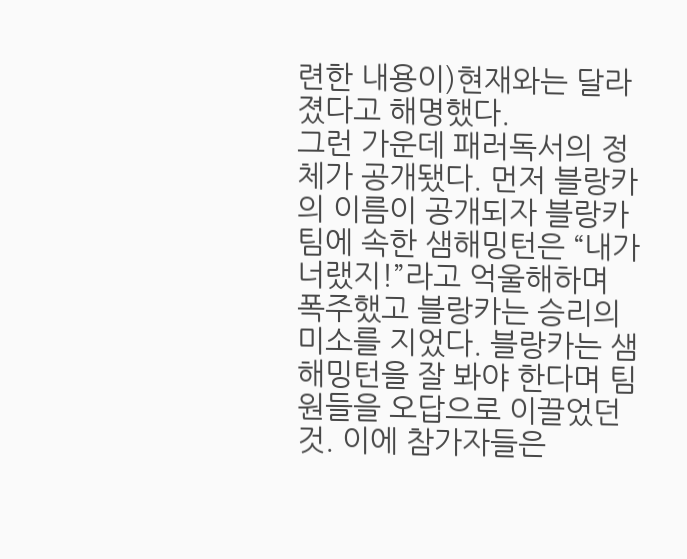련한 내용이)현재와는 달라졌다고 해명했다.
그런 가운데 패러독서의 정체가 공개됐다. 먼저 블랑카의 이름이 공개되자 블랑카 팀에 속한 샘해밍턴은 “내가 너랬지!”라고 억울해하며 폭주했고 블랑카는 승리의 미소를 지었다. 블랑카는 샘 해밍턴을 잘 봐야 한다며 팀원들을 오답으로 이끌었던 것. 이에 참가자들은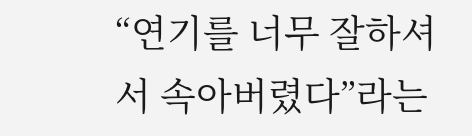“연기를 너무 잘하셔서 속아버렸다”라는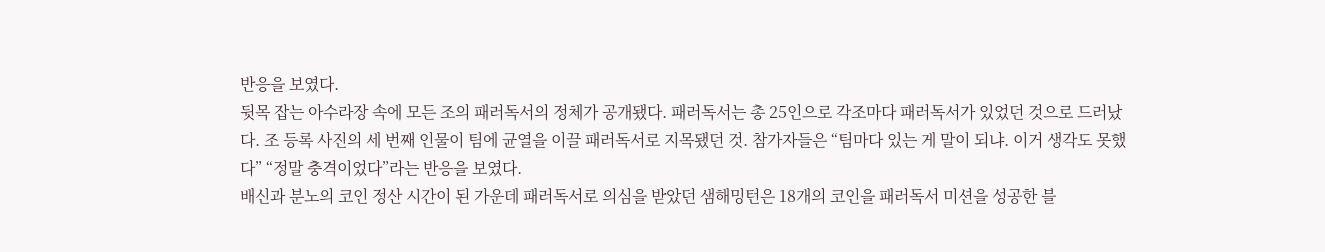반응을 보였다.
뒷목 잡는 아수라장 속에 모든 조의 패러독서의 정체가 공개됐다. 패러독서는 총 25인으로 각조마다 패러독서가 있었던 것으로 드러났다. 조 등록 사진의 세 번째 인물이 팀에 균열을 이끌 패러독서로 지목됐던 것. 참가자들은 “팀마다 있는 게 말이 되냐. 이거 생각도 못했다” “정말 충격이었다”라는 반응을 보였다.
배신과 분노의 코인 정산 시간이 된 가운데 패러독서로 의심을 받았던 샘해밍턴은 18개의 코인을 패러독서 미션을 성공한 블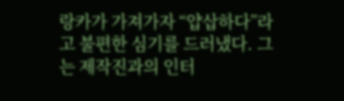랑카가 가져가자 “얍삽하다”라고 불편한 심기를 드러냈다. 그는 제작진과의 인터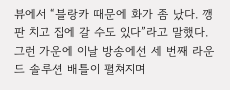뷰에서 “블랑카 때문에 화가 좀 났다. 깽판 치고 집에 갈 수도 있다”라고 말했다.
그런 가운에 이날 방송에선 세 번째 라운드 솔루션 배틀이 펼쳐지며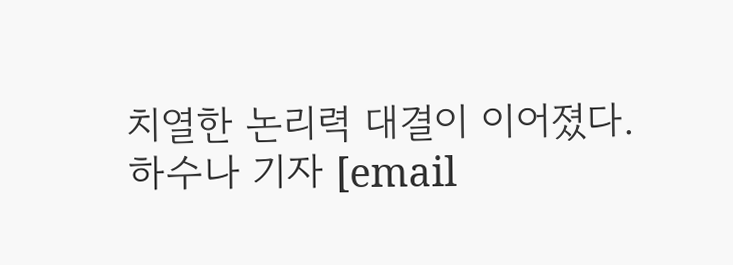치열한 논리력 대결이 이어졌다.
하수나 기자 [email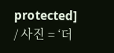protected] / 사진 = ‘더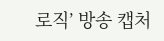로직’ 방송 캡처